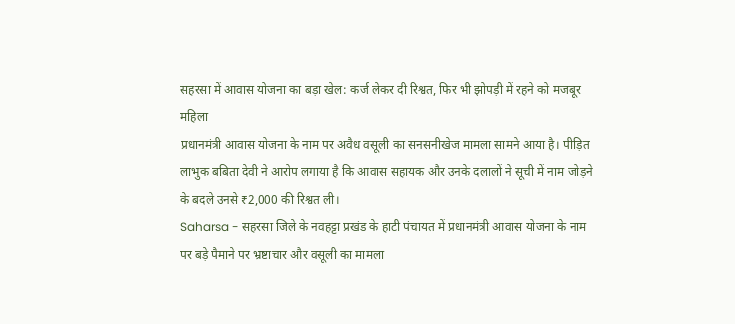सहरसा में आवास योजना का बड़ा खेल: कर्ज लेकर दी रिश्वत, फिर भी झोपड़ी में रहने को मजबूर महिला
प्रधानमंत्री आवास योजना के नाम पर अवैध वसूली का सनसनीखेज मामला सामने आया है। पीड़ित लाभुक बबिता देवी ने आरोप लगाया है कि आवास सहायक और उनके दलालों ने सूची में नाम जोड़ने के बदले उनसे ₹2,000 की रिश्वत ली।
Saharsa - सहरसा जिले के नवहट्टा प्रखंड के हाटी पंचायत में प्रधानमंत्री आवास योजना के नाम पर बड़े पैमाने पर भ्रष्टाचार और वसूली का मामला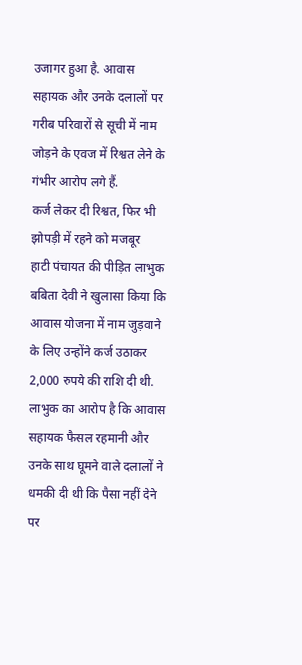उजागर हुआ है. आवास सहायक और उनके दलालों पर गरीब परिवारों से सूची में नाम जोड़ने के एवज में रिश्वत लेने के गंभीर आरोप लगे हैं.
कर्ज लेकर दी रिश्वत, फिर भी झोपड़ी में रहने को मजबूर
हाटी पंचायत की पीड़ित लाभुक बबिता देवी ने खुलासा किया कि आवास योजना में नाम जुड़वाने के लिए उन्होंने कर्ज उठाकर 2,000 रुपये की राशि दी थी. लाभुक का आरोप है कि आवास सहायक फैसल रहमानी और उनके साथ घूमने वाले दलालों ने धमकी दी थी कि पैसा नहीं देने पर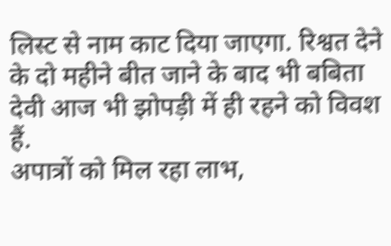लिस्ट से नाम काट दिया जाएगा. रिश्वत देने के दो महीने बीत जाने के बाद भी बबिता देवी आज भी झोपड़ी में ही रहने को विवश हैं.
अपात्रों को मिल रहा लाभ,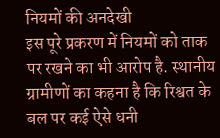नियमों की अनदेखी
इस पूरे प्रकरण में नियमों को ताक पर रखने का भी आरोप है. स्थानीय ग्रामीणों का कहना है कि रिश्वत के बल पर कई ऐसे धनी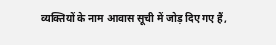व्यक्तियों के नाम आवास सूची में जोड़ दिए गए हैं,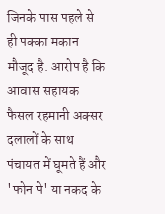जिनके पास पहले से ही पक्का मकान मौजूद है. आरोप है कि आवास सहायक फैसल रहमानी अक्सर दलालों के साथ पंचायत में घूमते हैं और 'फोन पे' या नकद के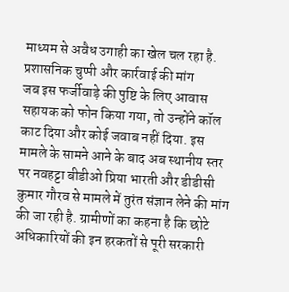माध्यम से अवैध उगाही का खेल चल रहा है.
प्रशासनिक चुप्पी और कार्रवाई की मांग
जब इस फर्जीवाड़े की पुष्टि के लिए आवास सहायक को फोन किया गया, तो उन्होंने कॉल काट दिया और कोई जवाब नहीं दिया. इस मामले के सामने आने के बाद अब स्थानीय स्तर पर नवहट्टा बीडीओ प्रिया भारती और डीडीसी कुमार गौरव से मामले में तुरंत संज्ञान लेने की मांग की जा रही है. ग्रामीणों का कहना है कि छोटे अधिकारियों की इन हरकतों से पूरी सरकारी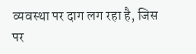व्यवस्था पर दाग लग रहा है, जिस पर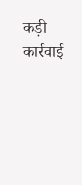कड़ी कार्रवाई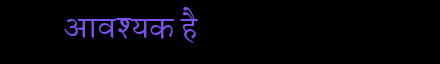आवश्यक है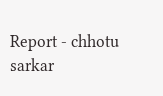Report - chhotu sarkar